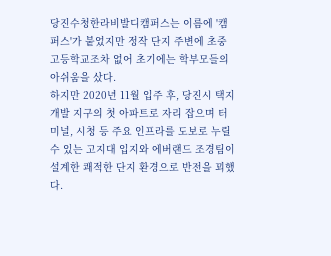당진수청한라비발디캠퍼스는 이름에 '캠퍼스'가 붙었지만 정작 단지 주변에 초중고등학교조차 없어 초기에는 학부모들의 아쉬움을 샀다.
하지만 2020년 11월 입주 후, 당진시 택지개발 지구의 첫 아파트로 자리 잡으며 터미널, 시청 등 주요 인프라를 도보로 누릴 수 있는 고지대 입지와 에버랜드 조경팀이 설계한 쾌적한 단지 환경으로 반전을 꾀했다.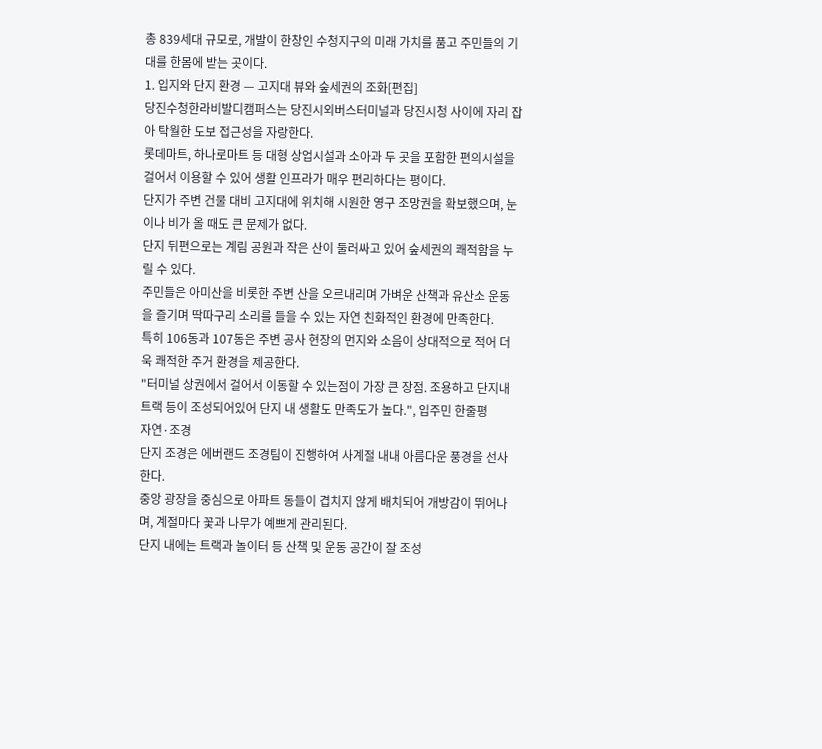총 839세대 규모로, 개발이 한창인 수청지구의 미래 가치를 품고 주민들의 기대를 한몸에 받는 곳이다.
1. 입지와 단지 환경 — 고지대 뷰와 숲세권의 조화[편집]
당진수청한라비발디캠퍼스는 당진시외버스터미널과 당진시청 사이에 자리 잡아 탁월한 도보 접근성을 자랑한다.
롯데마트, 하나로마트 등 대형 상업시설과 소아과 두 곳을 포함한 편의시설을 걸어서 이용할 수 있어 생활 인프라가 매우 편리하다는 평이다.
단지가 주변 건물 대비 고지대에 위치해 시원한 영구 조망권을 확보했으며, 눈이나 비가 올 때도 큰 문제가 없다.
단지 뒤편으로는 계림 공원과 작은 산이 둘러싸고 있어 숲세권의 쾌적함을 누릴 수 있다.
주민들은 아미산을 비롯한 주변 산을 오르내리며 가벼운 산책과 유산소 운동을 즐기며 딱따구리 소리를 들을 수 있는 자연 친화적인 환경에 만족한다.
특히 106동과 107동은 주변 공사 현장의 먼지와 소음이 상대적으로 적어 더욱 쾌적한 주거 환경을 제공한다.
"터미널 상권에서 걸어서 이동할 수 있는점이 가장 큰 장점. 조용하고 단지내 트랙 등이 조성되어있어 단지 내 생활도 만족도가 높다.", 입주민 한줄평
자연·조경
단지 조경은 에버랜드 조경팀이 진행하여 사계절 내내 아름다운 풍경을 선사한다.
중앙 광장을 중심으로 아파트 동들이 겹치지 않게 배치되어 개방감이 뛰어나며, 계절마다 꽃과 나무가 예쁘게 관리된다.
단지 내에는 트랙과 놀이터 등 산책 및 운동 공간이 잘 조성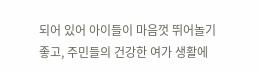되어 있어 아이들이 마음껏 뛰어놀기 좋고, 주민들의 건강한 여가 생활에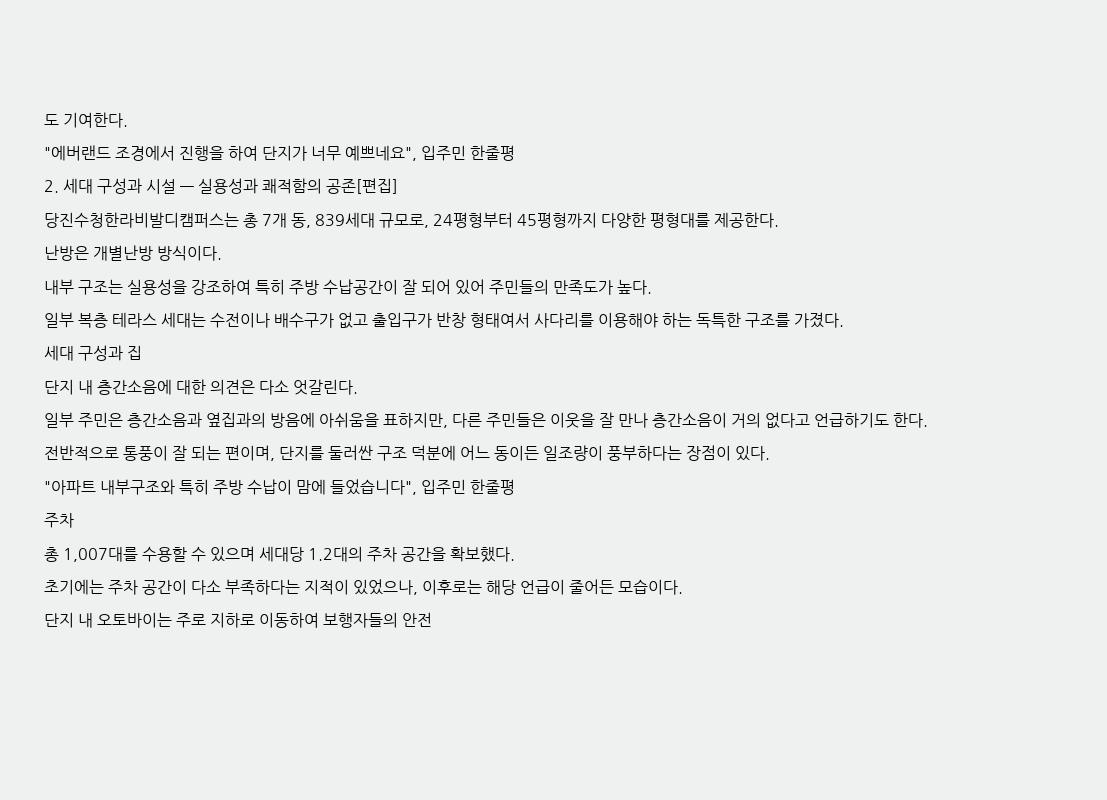도 기여한다.
"에버랜드 조경에서 진행을 하여 단지가 너무 예쁘네요", 입주민 한줄평
2. 세대 구성과 시설 — 실용성과 쾌적함의 공존[편집]
당진수청한라비발디캠퍼스는 총 7개 동, 839세대 규모로, 24평형부터 45평형까지 다양한 평형대를 제공한다.
난방은 개별난방 방식이다.
내부 구조는 실용성을 강조하여 특히 주방 수납공간이 잘 되어 있어 주민들의 만족도가 높다.
일부 복층 테라스 세대는 수전이나 배수구가 없고 출입구가 반창 형태여서 사다리를 이용해야 하는 독특한 구조를 가졌다.
세대 구성과 집
단지 내 층간소음에 대한 의견은 다소 엇갈린다.
일부 주민은 층간소음과 옆집과의 방음에 아쉬움을 표하지만, 다른 주민들은 이웃을 잘 만나 층간소음이 거의 없다고 언급하기도 한다.
전반적으로 통풍이 잘 되는 편이며, 단지를 둘러싼 구조 덕분에 어느 동이든 일조량이 풍부하다는 장점이 있다.
"아파트 내부구조와 특히 주방 수납이 맘에 들었습니다", 입주민 한줄평
주차
총 1,007대를 수용할 수 있으며 세대당 1.2대의 주차 공간을 확보했다.
초기에는 주차 공간이 다소 부족하다는 지적이 있었으나, 이후로는 해당 언급이 줄어든 모습이다.
단지 내 오토바이는 주로 지하로 이동하여 보행자들의 안전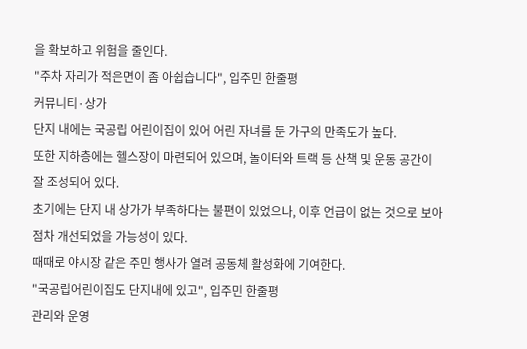을 확보하고 위험을 줄인다.
"주차 자리가 적은면이 좀 아쉽습니다", 입주민 한줄평
커뮤니티·상가
단지 내에는 국공립 어린이집이 있어 어린 자녀를 둔 가구의 만족도가 높다.
또한 지하층에는 헬스장이 마련되어 있으며, 놀이터와 트랙 등 산책 및 운동 공간이 잘 조성되어 있다.
초기에는 단지 내 상가가 부족하다는 불편이 있었으나, 이후 언급이 없는 것으로 보아 점차 개선되었을 가능성이 있다.
때때로 야시장 같은 주민 행사가 열려 공동체 활성화에 기여한다.
"국공립어린이집도 단지내에 있고", 입주민 한줄평
관리와 운영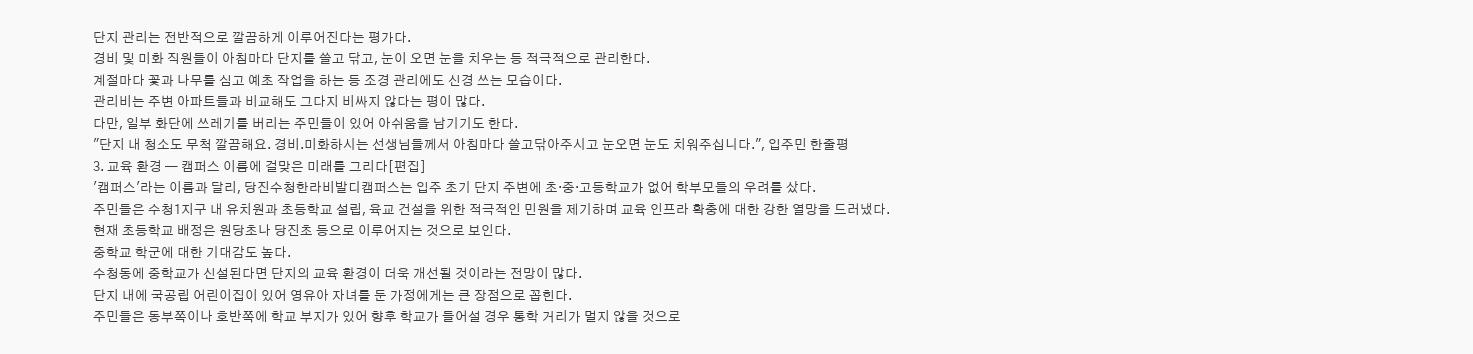단지 관리는 전반적으로 깔끔하게 이루어진다는 평가다.
경비 및 미화 직원들이 아침마다 단지를 쓸고 닦고, 눈이 오면 눈을 치우는 등 적극적으로 관리한다.
계절마다 꽃과 나무를 심고 예초 작업을 하는 등 조경 관리에도 신경 쓰는 모습이다.
관리비는 주변 아파트들과 비교해도 그다지 비싸지 않다는 평이 많다.
다만, 일부 화단에 쓰레기를 버리는 주민들이 있어 아쉬움을 남기기도 한다.
"단지 내 청소도 무척 깔끔해요. 경비.미화하시는 선생님들께서 아침마다 쓸고닦아주시고 눈오면 눈도 치워주십니다.", 입주민 한줄평
3. 교육 환경 — 캠퍼스 이름에 걸맞은 미래를 그리다[편집]
'캠퍼스'라는 이름과 달리, 당진수청한라비발디캠퍼스는 입주 초기 단지 주변에 초·중·고등학교가 없어 학부모들의 우려를 샀다.
주민들은 수청1지구 내 유치원과 초등학교 설립, 육교 건설을 위한 적극적인 민원을 제기하며 교육 인프라 확충에 대한 강한 열망을 드러냈다.
현재 초등학교 배정은 원당초나 당진초 등으로 이루어지는 것으로 보인다.
중학교 학군에 대한 기대감도 높다.
수청동에 중학교가 신설된다면 단지의 교육 환경이 더욱 개선될 것이라는 전망이 많다.
단지 내에 국공립 어린이집이 있어 영유아 자녀를 둔 가정에게는 큰 장점으로 꼽힌다.
주민들은 동부쪽이나 호반쪽에 학교 부지가 있어 향후 학교가 들어설 경우 통학 거리가 멀지 않을 것으로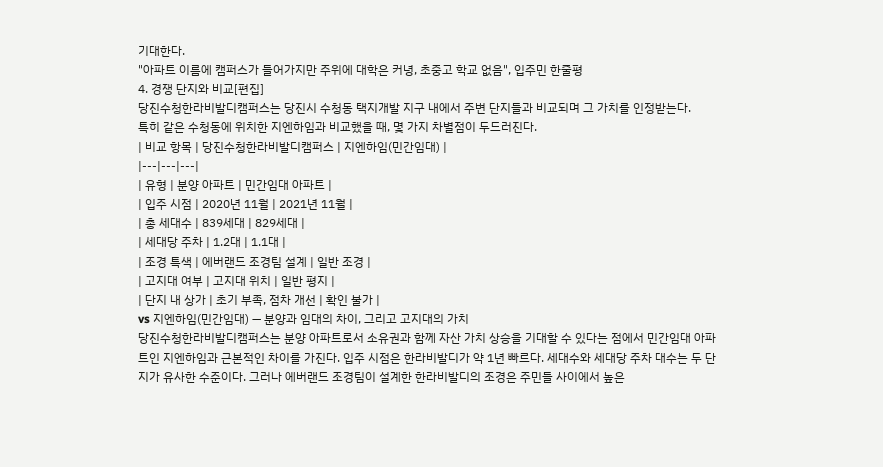기대한다.
"아파트 이름에 캠퍼스가 들어가지만 주위에 대학은 커녕, 초중고 학교 없음", 입주민 한줄평
4. 경쟁 단지와 비교[편집]
당진수청한라비발디캠퍼스는 당진시 수청동 택지개발 지구 내에서 주변 단지들과 비교되며 그 가치를 인정받는다.
특히 같은 수청동에 위치한 지엔하임과 비교했을 때, 몇 가지 차별점이 두드러진다.
| 비교 항목 | 당진수청한라비발디캠퍼스 | 지엔하임(민간임대) |
|---|---|---|
| 유형 | 분양 아파트 | 민간임대 아파트 |
| 입주 시점 | 2020년 11월 | 2021년 11월 |
| 총 세대수 | 839세대 | 829세대 |
| 세대당 주차 | 1.2대 | 1.1대 |
| 조경 특색 | 에버랜드 조경팀 설계 | 일반 조경 |
| 고지대 여부 | 고지대 위치 | 일반 평지 |
| 단지 내 상가 | 초기 부족, 점차 개선 | 확인 불가 |
vs 지엔하임(민간임대) — 분양과 임대의 차이, 그리고 고지대의 가치
당진수청한라비발디캠퍼스는 분양 아파트로서 소유권과 함께 자산 가치 상승을 기대할 수 있다는 점에서 민간임대 아파트인 지엔하임과 근본적인 차이를 가진다. 입주 시점은 한라비발디가 약 1년 빠르다. 세대수와 세대당 주차 대수는 두 단지가 유사한 수준이다. 그러나 에버랜드 조경팀이 설계한 한라비발디의 조경은 주민들 사이에서 높은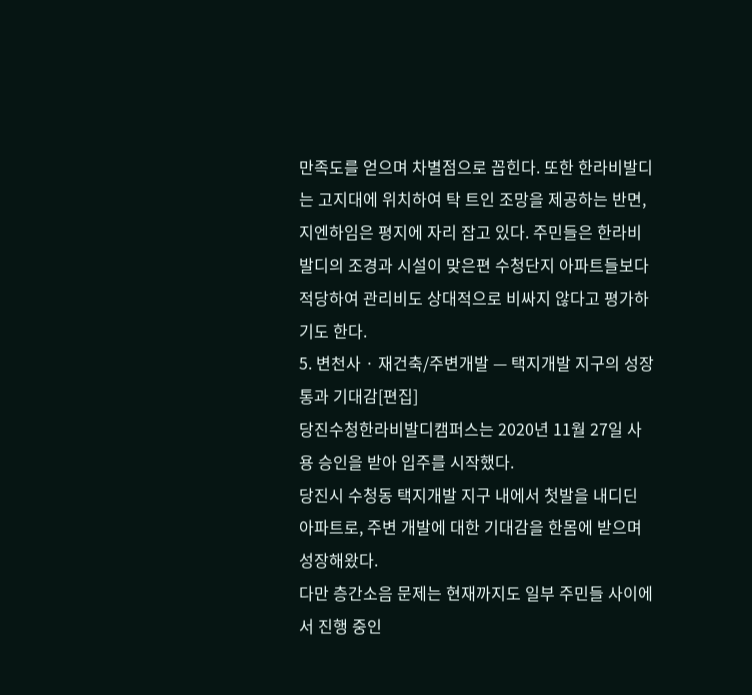만족도를 얻으며 차별점으로 꼽힌다. 또한 한라비발디는 고지대에 위치하여 탁 트인 조망을 제공하는 반면, 지엔하임은 평지에 자리 잡고 있다. 주민들은 한라비발디의 조경과 시설이 맞은편 수청단지 아파트들보다 적당하여 관리비도 상대적으로 비싸지 않다고 평가하기도 한다.
5. 변천사 · 재건축/주변개발 — 택지개발 지구의 성장통과 기대감[편집]
당진수청한라비발디캠퍼스는 2020년 11월 27일 사용 승인을 받아 입주를 시작했다.
당진시 수청동 택지개발 지구 내에서 첫발을 내디딘 아파트로, 주변 개발에 대한 기대감을 한몸에 받으며 성장해왔다.
다만 층간소음 문제는 현재까지도 일부 주민들 사이에서 진행 중인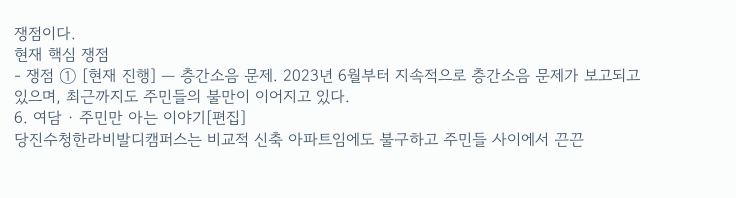쟁점이다.
현재 핵심 쟁점
- 쟁점 ① [현재 진행] — 층간소음 문제. 2023년 6월부터 지속적으로 층간소음 문제가 보고되고 있으며, 최근까지도 주민들의 불만이 이어지고 있다.
6. 여담 · 주민만 아는 이야기[편집]
당진수청한라비발디캠퍼스는 비교적 신축 아파트임에도 불구하고 주민들 사이에서 끈끈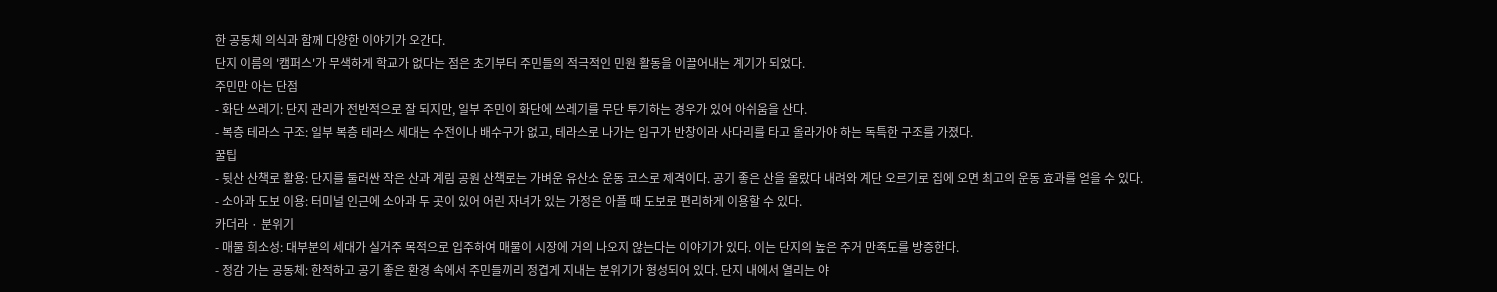한 공동체 의식과 함께 다양한 이야기가 오간다.
단지 이름의 '캠퍼스'가 무색하게 학교가 없다는 점은 초기부터 주민들의 적극적인 민원 활동을 이끌어내는 계기가 되었다.
주민만 아는 단점
- 화단 쓰레기: 단지 관리가 전반적으로 잘 되지만, 일부 주민이 화단에 쓰레기를 무단 투기하는 경우가 있어 아쉬움을 산다.
- 복층 테라스 구조: 일부 복층 테라스 세대는 수전이나 배수구가 없고, 테라스로 나가는 입구가 반창이라 사다리를 타고 올라가야 하는 독특한 구조를 가졌다.
꿀팁
- 뒷산 산책로 활용: 단지를 둘러싼 작은 산과 계림 공원 산책로는 가벼운 유산소 운동 코스로 제격이다. 공기 좋은 산을 올랐다 내려와 계단 오르기로 집에 오면 최고의 운동 효과를 얻을 수 있다.
- 소아과 도보 이용: 터미널 인근에 소아과 두 곳이 있어 어린 자녀가 있는 가정은 아플 때 도보로 편리하게 이용할 수 있다.
카더라 · 분위기
- 매물 희소성: 대부분의 세대가 실거주 목적으로 입주하여 매물이 시장에 거의 나오지 않는다는 이야기가 있다. 이는 단지의 높은 주거 만족도를 방증한다.
- 정감 가는 공동체: 한적하고 공기 좋은 환경 속에서 주민들끼리 정겹게 지내는 분위기가 형성되어 있다. 단지 내에서 열리는 야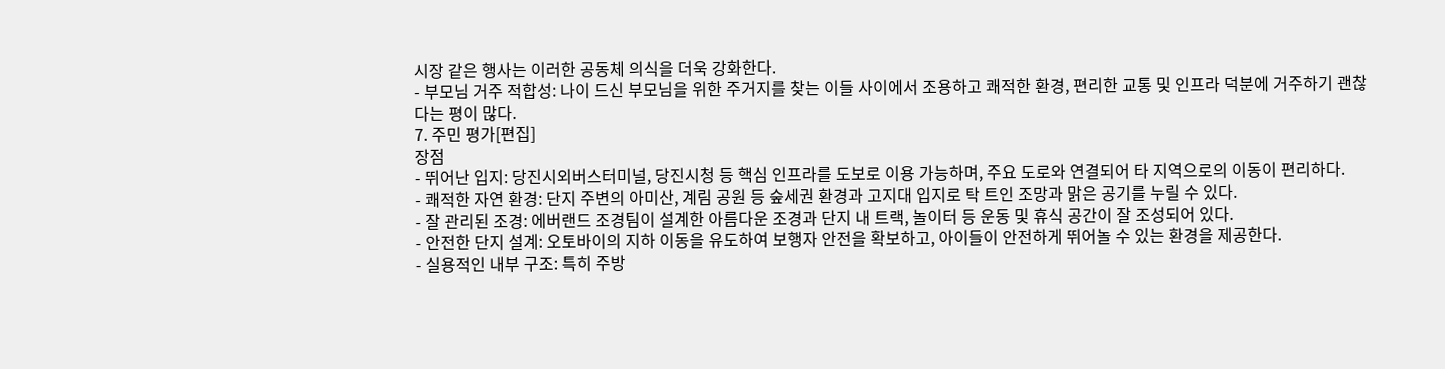시장 같은 행사는 이러한 공동체 의식을 더욱 강화한다.
- 부모님 거주 적합성: 나이 드신 부모님을 위한 주거지를 찾는 이들 사이에서 조용하고 쾌적한 환경, 편리한 교통 및 인프라 덕분에 거주하기 괜찮다는 평이 많다.
7. 주민 평가[편집]
장점
- 뛰어난 입지: 당진시외버스터미널, 당진시청 등 핵심 인프라를 도보로 이용 가능하며, 주요 도로와 연결되어 타 지역으로의 이동이 편리하다.
- 쾌적한 자연 환경: 단지 주변의 아미산, 계림 공원 등 숲세권 환경과 고지대 입지로 탁 트인 조망과 맑은 공기를 누릴 수 있다.
- 잘 관리된 조경: 에버랜드 조경팀이 설계한 아름다운 조경과 단지 내 트랙, 놀이터 등 운동 및 휴식 공간이 잘 조성되어 있다.
- 안전한 단지 설계: 오토바이의 지하 이동을 유도하여 보행자 안전을 확보하고, 아이들이 안전하게 뛰어놀 수 있는 환경을 제공한다.
- 실용적인 내부 구조: 특히 주방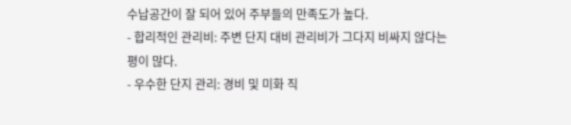수납공간이 잘 되어 있어 주부들의 만족도가 높다.
- 합리적인 관리비: 주변 단지 대비 관리비가 그다지 비싸지 않다는 평이 많다.
- 우수한 단지 관리: 경비 및 미화 직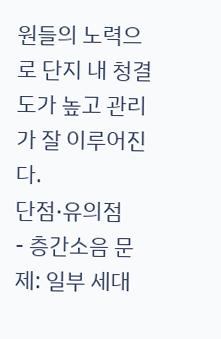원들의 노력으로 단지 내 청결도가 높고 관리가 잘 이루어진다.
단점·유의점
- 층간소음 문제: 일부 세대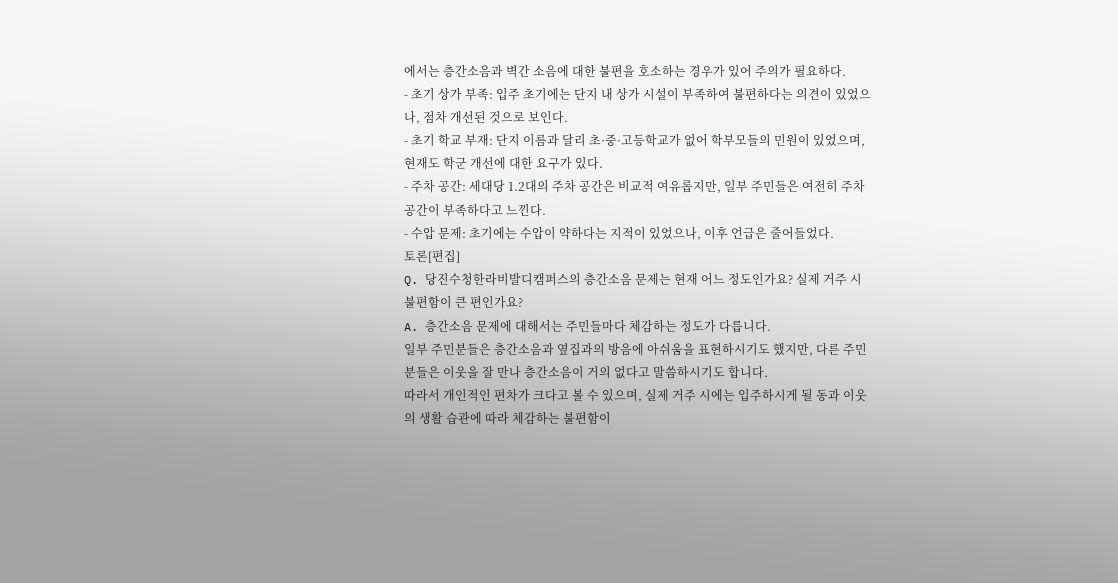에서는 층간소음과 벽간 소음에 대한 불편을 호소하는 경우가 있어 주의가 필요하다.
- 초기 상가 부족: 입주 초기에는 단지 내 상가 시설이 부족하여 불편하다는 의견이 있었으나, 점차 개선된 것으로 보인다.
- 초기 학교 부재: 단지 이름과 달리 초·중·고등학교가 없어 학부모들의 민원이 있었으며, 현재도 학군 개선에 대한 요구가 있다.
- 주차 공간: 세대당 1.2대의 주차 공간은 비교적 여유롭지만, 일부 주민들은 여전히 주차 공간이 부족하다고 느낀다.
- 수압 문제: 초기에는 수압이 약하다는 지적이 있었으나, 이후 언급은 줄어들었다.
토론[편집]
Q. 당진수청한라비발디캠퍼스의 층간소음 문제는 현재 어느 정도인가요? 실제 거주 시 불편함이 큰 편인가요?
A. 층간소음 문제에 대해서는 주민들마다 체감하는 정도가 다릅니다.
일부 주민분들은 층간소음과 옆집과의 방음에 아쉬움을 표현하시기도 했지만, 다른 주민분들은 이웃을 잘 만나 층간소음이 거의 없다고 말씀하시기도 합니다.
따라서 개인적인 편차가 크다고 볼 수 있으며, 실제 거주 시에는 입주하시게 될 동과 이웃의 생활 습관에 따라 체감하는 불편함이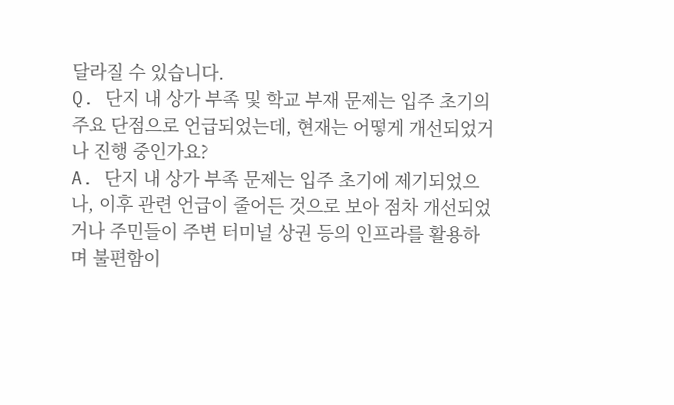달라질 수 있습니다.
Q. 단지 내 상가 부족 및 학교 부재 문제는 입주 초기의 주요 단점으로 언급되었는데, 현재는 어떻게 개선되었거나 진행 중인가요?
A. 단지 내 상가 부족 문제는 입주 초기에 제기되었으나, 이후 관련 언급이 줄어든 것으로 보아 점차 개선되었거나 주민들이 주변 터미널 상권 등의 인프라를 활용하며 불편함이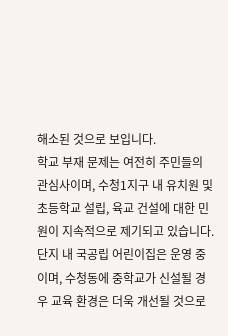해소된 것으로 보입니다.
학교 부재 문제는 여전히 주민들의 관심사이며, 수청1지구 내 유치원 및 초등학교 설립, 육교 건설에 대한 민원이 지속적으로 제기되고 있습니다.
단지 내 국공립 어린이집은 운영 중이며, 수청동에 중학교가 신설될 경우 교육 환경은 더욱 개선될 것으로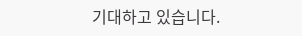기대하고 있습니다.